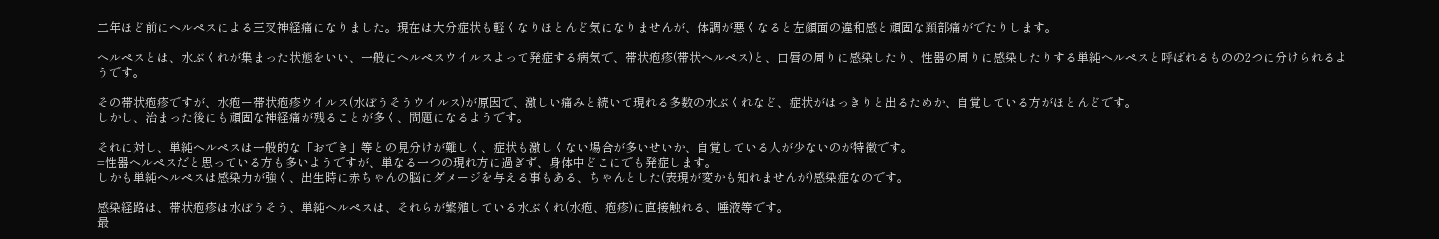二年ほど前にヘルペスによる三叉神経痛になりました。現在は大分症状も軽くなりほとんど気になりませんが、体調が悪くなると左顔面の違和感と頑固な頚部痛がでたりします。

ヘルペスとは、水ぶくれが集まった状態をいい、一般にヘルペスウイルスよって発症する病気で、帯状疱疹(帯状ヘルペス)と、口唇の周りに感染したり、性器の周りに感染したりする単純ヘルペスと呼ばれるものの2つに分けられるようです。

その帯状疱疹ですが、水疱ー帯状疱疹ウイルス(水ぼうそうウイルス)が原因で、激しい痛みと続いて現れる多数の水ぶくれなど、症状がはっきりと出るためか、自覚している方がほとんどです。
しかし、治まった後にも頑固な神経痛が残ることが多く、問題になるようです。

それに対し、単純ヘルペスは一般的な「おでき」等との見分けが難しく、症状も激しくない場合が多いせいか、自覚している人が少ないのが特徴です。
=性器ヘルペスだと思っている方も多いようですが、単なる一つの現れ方に過ぎず、身体中どこにでも発症します。
しかも単純ヘルペスは感染力が強く、出生時に赤ちゃんの脳にダメージを与える事もある、ちゃんとした(表現が変かも知れませんが)感染症なのです。

感染経路は、帯状疱疹は水ぼうそう、単純ヘルペスは、それらが繁殖している水ぶくれ(水疱、疱疹)に直接触れる、唾液等です。
最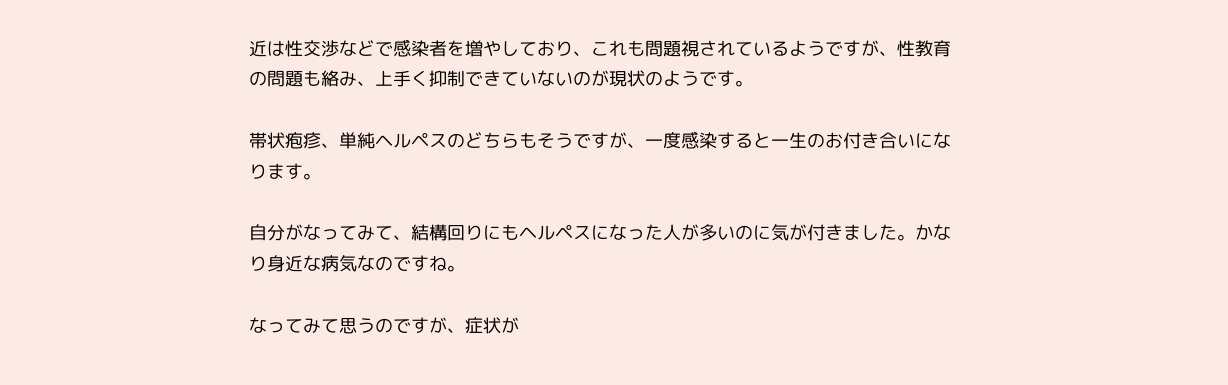近は性交渉などで感染者を増やしており、これも問題視されているようですが、性教育の問題も絡み、上手く抑制できていないのが現状のようです。

帯状疱疹、単純ヘルペスのどちらもそうですが、一度感染すると一生のお付き合いになります。

自分がなってみて、結構回りにもヘルペスになった人が多いのに気が付きました。かなり身近な病気なのですね。

なってみて思うのですが、症状が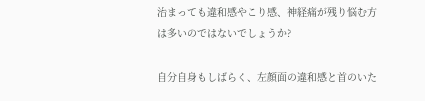治まっても違和感やこり感、神経痛が残り悩む方は多いのではないでしょうか?

自分自身もしばらく、左顔面の違和感と首のいた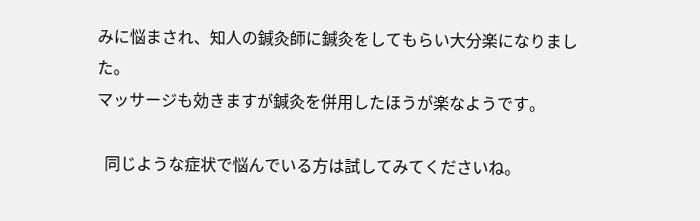みに悩まされ、知人の鍼灸師に鍼灸をしてもらい大分楽になりました。
マッサージも効きますが鍼灸を併用したほうが楽なようです。

  同じような症状で悩んでいる方は試してみてくださいね。